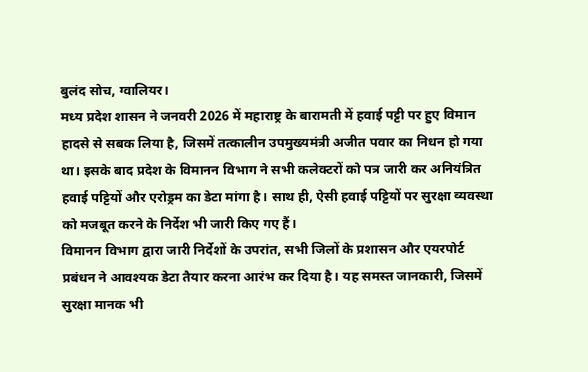बुलंद सोच, ग्वालियर।
मध्य प्रदेश शासन ने जनवरी 2026 में महाराष्ट्र के बारामती में हवाई पट्टी पर हुए विमान हादसे से सबक लिया है, जिसमें तत्कालीन उपमुख्यमंत्री अजीत पवार का निधन हो गया था। इसके बाद प्रदेश के विमानन विभाग ने सभी कलेक्टरों को पत्र जारी कर अनियंत्रित हवाई पट्टियों और एरोड्रम का डेटा मांगा है। साथ ही, ऐसी हवाई पट्टियों पर सुरक्षा व्यवस्था को मजबूत करने के निर्देश भी जारी किए गए हैं।
विमानन विभाग द्वारा जारी निर्देशों के उपरांत, सभी जिलों के प्रशासन और एयरपोर्ट प्रबंधन ने आवश्यक डेटा तैयार करना आरंभ कर दिया है। यह समस्त जानकारी, जिसमें सुरक्षा मानक भी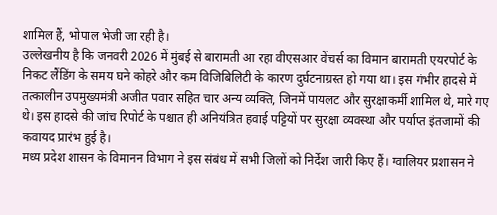शामिल हैं, भोपाल भेजी जा रही है।
उल्लेखनीय है कि जनवरी 2026 में मुंबई से बारामती आ रहा वीएसआर वेंचर्स का विमान बारामती एयरपोर्ट के निकट लैंडिंग के समय घने कोहरे और कम विजिबिलिटी के कारण दुर्घटनाग्रस्त हो गया था। इस गंभीर हादसे में तत्कालीन उपमुख्यमंत्री अजीत पवार सहित चार अन्य व्यक्ति, जिनमें पायलट और सुरक्षाकर्मी शामिल थे, मारे गए थे। इस हादसे की जांच रिपोर्ट के पश्चात ही अनियंत्रित हवाई पट्टियों पर सुरक्षा व्यवस्था और पर्याप्त इंतजामों की कवायद प्रारंभ हुई है।
मध्य प्रदेश शासन के विमानन विभाग ने इस संबंध में सभी जिलों को निर्देश जारी किए हैं। ग्वालियर प्रशासन ने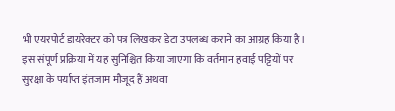भी एयरपोर्ट डायरेक्टर को पत्र लिखकर डेटा उपलब्ध कराने का आग्रह किया है। इस संपूर्ण प्रक्रिया में यह सुनिश्चित किया जाएगा कि वर्तमान हवाई पट्टियों पर सुरक्षा के पर्याप्त इंतजाम मौजूद हैं अथवा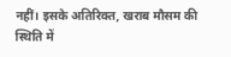नहीं। इसके अतिरिक्त, खराब मौसम की स्थिति में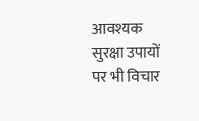आवश्यक सुरक्षा उपायों पर भी विचार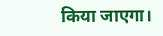किया जाएगा।